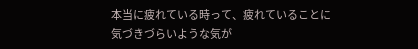本当に疲れている時って、疲れていることに気づきづらいような気が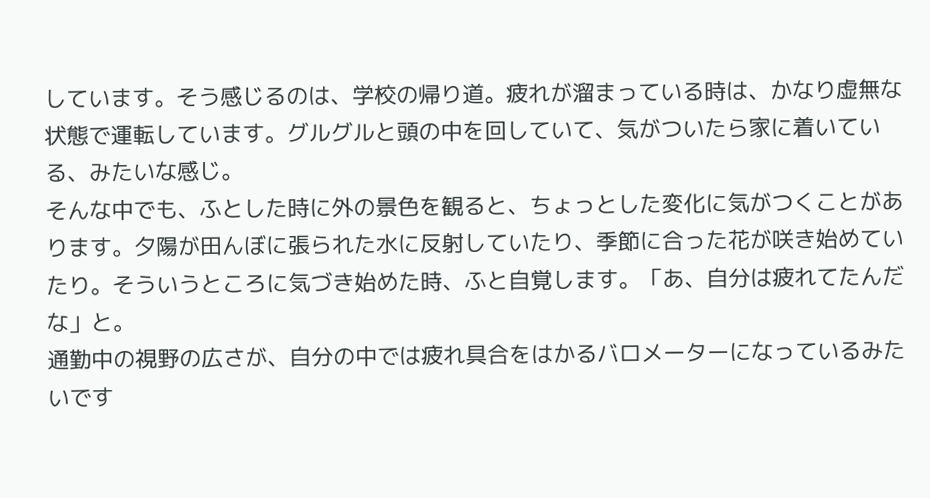しています。そう感じるのは、学校の帰り道。疲れが溜まっている時は、かなり虚無な状態で運転しています。グルグルと頭の中を回していて、気がついたら家に着いている、みたいな感じ。
そんな中でも、ふとした時に外の景色を観ると、ちょっとした変化に気がつくことがあります。夕陽が田んぼに張られた水に反射していたり、季節に合った花が咲き始めていたり。そういうところに気づき始めた時、ふと自覚します。「あ、自分は疲れてたんだな」と。
通勤中の視野の広さが、自分の中では疲れ具合をはかるバロメーターになっているみたいです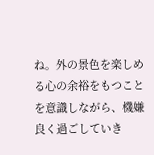ね。外の景色を楽しめる心の余裕をもつことを意識しながら、機嫌良く過ごしていき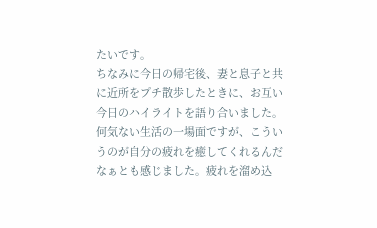たいです。
ちなみに今日の帰宅後、妻と息子と共に近所をプチ散歩したときに、お互い今日のハイライトを語り合いました。何気ない生活の一場面ですが、こういうのが自分の疲れを癒してくれるんだなぁとも感じました。疲れを溜め込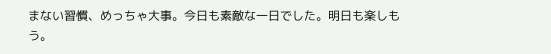まない習慣、めっちゃ大事。今日も素敵な一日でした。明日も楽しもう。